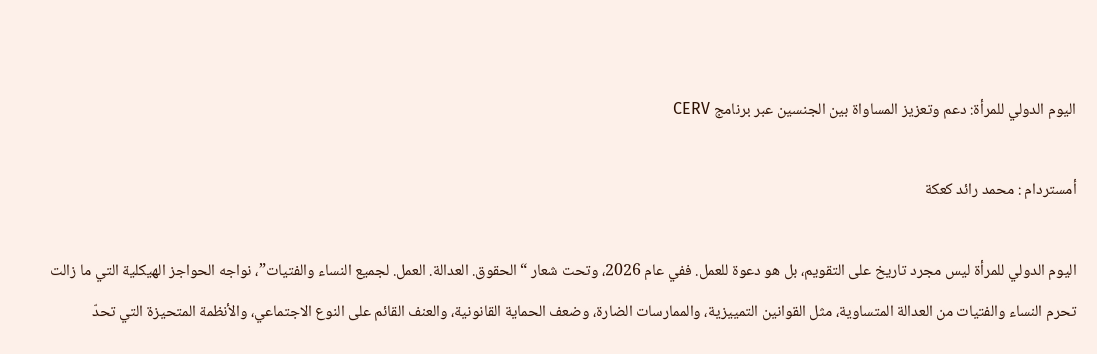اليوم الدولي للمرأة: دعم وتعزيز المساواة بين الجنسين عبر برنامج CERV

أمستردام : محمد رائد كعكة

اليوم الدولي للمرأة ليس مجرد تاريخ على التقويم، بل هو دعوة للعمل. ففي عام 2026، وتحت شعار “الحقوق. العدالة. العمل. لجميع النساء والفتيات”، نواجه الحواجز الهيكلية التي ما زالت تحرم النساء والفتيات من العدالة المتساوية، مثل القوانين التمييزية، والممارسات الضارة، وضعف الحماية القانونية، والعنف القائم على النوع الاجتماعي، والأنظمة المتحيزة التي تحدّ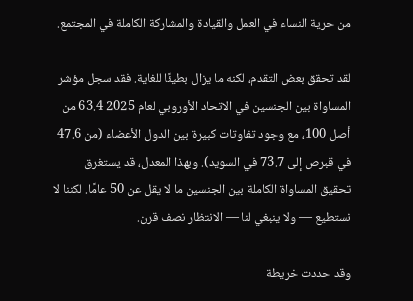من حرية النساء في العمل والقيادة والمشاركة الكاملة في المجتمع.

لقد تحقق بعض التقدم، لكنه ما يزال بطيئًا للغاية. فقد سجل مؤشر المساواة بين الجنسين في الاتحاد الأوروبي لعام 2025 63.4 من أصل 100، مع وجود تفاوتات كبيرة بين الدول الأعضاء (من 47.6 في قبرص إلى 73.7 في السويد). وبهذا المعدل، قد يستغرق تحقيق المساواة الكاملة بين الجنسين ما لا يقل عن 50 عامًا. لكننا لا نستطيع — ولا ينبغي لنا — الانتظار نصف قرن.

وقد حددت خريطة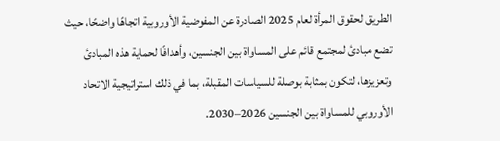الطريق لحقوق المرأة لعام 2025 الصادرة عن المفوضية الأوروبية اتجاهًا واضحًا، حيث تضع مبادئ لمجتمع قائم على المساواة بين الجنسين، وأهدافًا لحماية هذه المبادئ وتعزيزها، لتكون بمثابة بوصلة للسياسات المقبلة، بما في ذلك استراتيجية الاتحاد الأوروبي للمساواة بين الجنسين 2026–2030.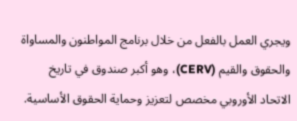ويجري العمل بالفعل من خلال برنامج المواطنون والمساواة والحقوق والقيم (CERV)، وهو أكبر صندوق في تاريخ الاتحاد الأوروبي مخصص لتعزيز وحماية الحقوق الأساسية.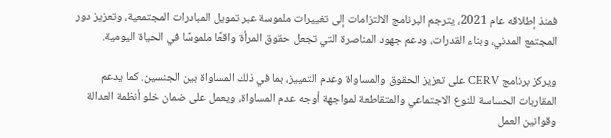فمنذ إطلاقه عام 2021، يترجم البرنامج الالتزامات إلى تغييرات ملموسة عبر تمويل المبادرات المجتمعية، وتعزيز دور المجتمع المدني، وبناء القدرات، ودعم جهود المناصرة التي تجعل حقوق المرأة واقعًا ملموسًا في الحياة اليومية.

ويركز برنامج CERV على تعزيز الحقوق والمساواة وعدم التمييز، بما في ذلك المساواة بين الجنسين. كما يدعم المقاربات الحساسة للنوع الاجتماعي والمتقاطعة لمواجهة أوجه عدم المساواة، ويعمل على ضمان خلو أنظمة العدالة وقوانين العمل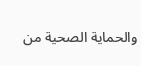والحماية الصحية من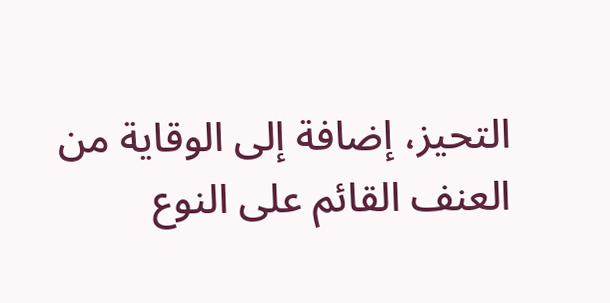التحيز، إضافة إلى الوقاية من العنف القائم على النوع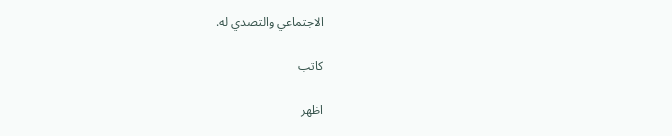الاجتماعي والتصدي له.

كاتب

اظهر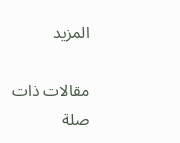المزيد

مقالات ذات صلة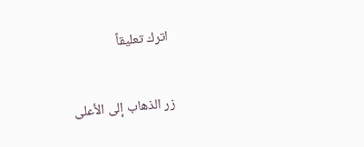اترك تعليقاً

زر الذهاب إلى الأعلى